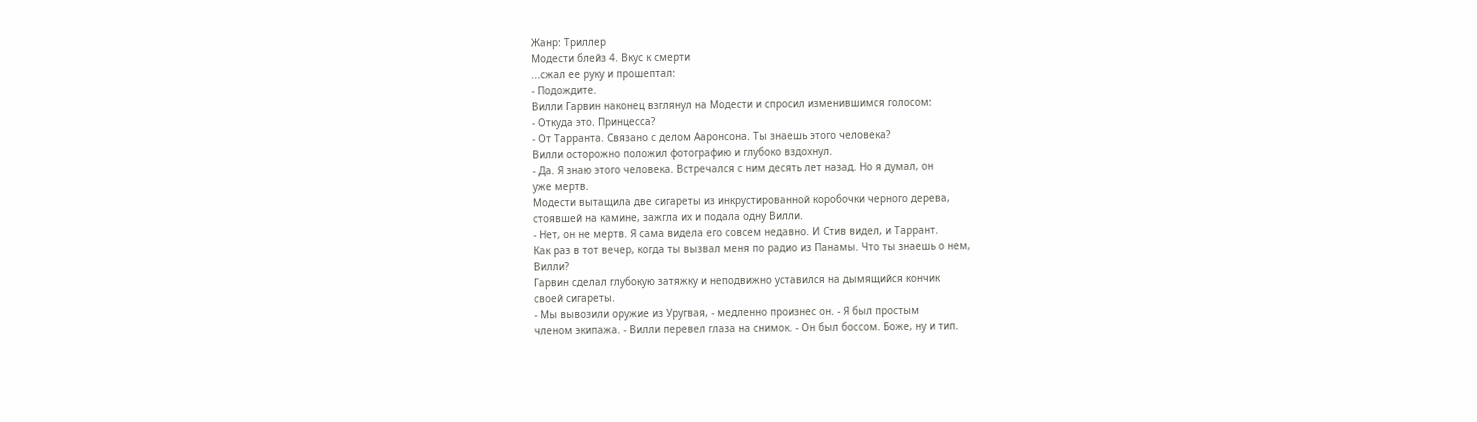Жанр: Триллер
Модести блейз 4. Вкус к смерти
...сжал ее руку и прошептал:
- Подождите.
Вилли Гарвин наконец взглянул на Модести и спросил изменившимся голосом:
- Откуда это. Принцесса?
- От Тарранта. Связано с делом Ааронсона. Ты знаешь этого человека?
Вилли осторожно положил фотографию и глубоко вздохнул.
- Да. Я знаю этого человека. Встречался с ним десять лет назад. Но я думал, он
уже мертв.
Модести вытащила две сигареты из инкрустированной коробочки черного дерева,
стоявшей на камине, зажгла их и подала одну Вилли.
- Нет, он не мертв. Я сама видела его совсем недавно. И Стив видел, и Таррант.
Как раз в тот вечер, когда ты вызвал меня по радио из Панамы. Что ты знаешь о нем,
Вилли?
Гарвин сделал глубокую затяжку и неподвижно уставился на дымящийся кончик
своей сигареты.
- Мы вывозили оружие из Уругвая, - медленно произнес он. - Я был простым
членом экипажа. - Вилли перевел глаза на снимок. - Он был боссом. Боже, ну и тип.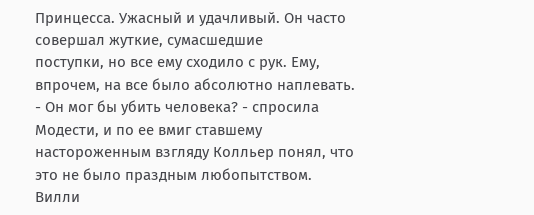Принцесса. Ужасный и удачливый. Он часто совершал жуткие, сумасшедшие
поступки, но все ему сходило с рук. Ему, впрочем, на все было абсолютно наплевать.
- Он мог бы убить человека? - спросила Модести, и по ее вмиг ставшему
настороженным взгляду Колльер понял, что это не было праздным любопытством.
Вилли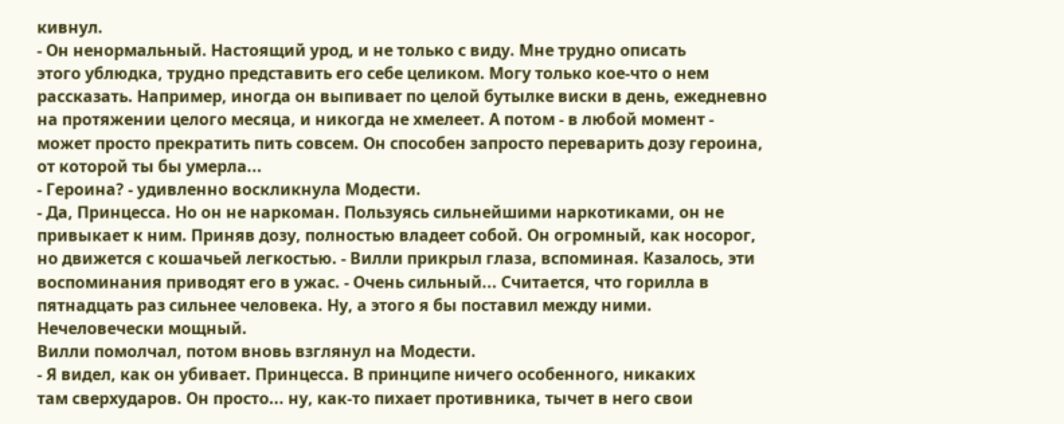кивнул.
- Он ненормальный. Настоящий урод, и не только с виду. Мне трудно описать
этого ублюдка, трудно представить его себе целиком. Могу только кое-что о нем
рассказать. Например, иногда он выпивает по целой бутылке виски в день, ежедневно
на протяжении целого месяца, и никогда не хмелеет. А потом - в любой момент -
может просто прекратить пить совсем. Он способен запросто переварить дозу героина,
от которой ты бы умерла...
- Героина? - удивленно воскликнула Модести.
- Да, Принцесса. Но он не наркоман. Пользуясь сильнейшими наркотиками, он не
привыкает к ним. Приняв дозу, полностью владеет собой. Он огромный, как носорог,
но движется с кошачьей легкостью. - Вилли прикрыл глаза, вспоминая. Казалось, эти
воспоминания приводят его в ужас. - Очень сильный... Считается, что горилла в
пятнадцать раз сильнее человека. Ну, а этого я бы поставил между ними.
Нечеловечески мощный.
Вилли помолчал, потом вновь взглянул на Модести.
- Я видел, как он убивает. Принцесса. В принципе ничего особенного, никаких
там сверхударов. Он просто... ну, как-то пихает противника, тычет в него свои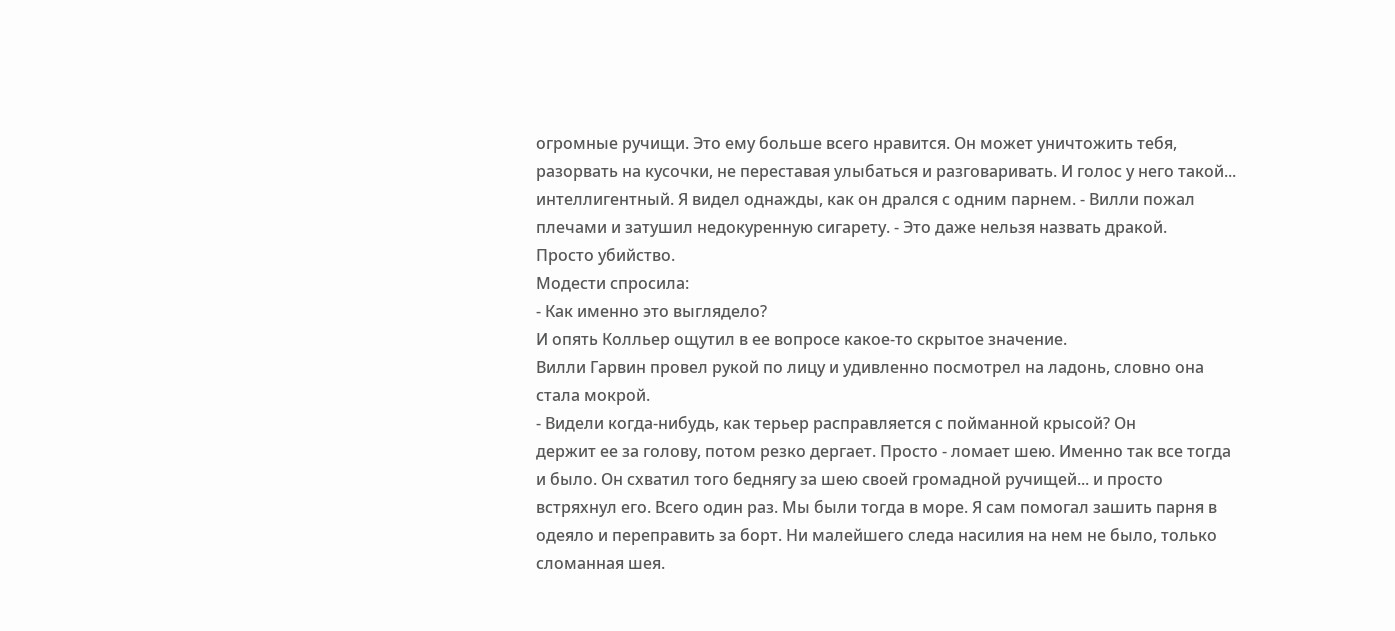огромные ручищи. Это ему больше всего нравится. Он может уничтожить тебя,
разорвать на кусочки, не переставая улыбаться и разговаривать. И голос у него такой...
интеллигентный. Я видел однажды, как он дрался с одним парнем. - Вилли пожал
плечами и затушил недокуренную сигарету. - Это даже нельзя назвать дракой.
Просто убийство.
Модести спросила:
- Как именно это выглядело?
И опять Колльер ощутил в ее вопросе какое-то скрытое значение.
Вилли Гарвин провел рукой по лицу и удивленно посмотрел на ладонь, словно она
стала мокрой.
- Видели когда-нибудь, как терьер расправляется с пойманной крысой? Он
держит ее за голову, потом резко дергает. Просто - ломает шею. Именно так все тогда
и было. Он схватил того беднягу за шею своей громадной ручищей... и просто
встряхнул его. Всего один раз. Мы были тогда в море. Я сам помогал зашить парня в
одеяло и переправить за борт. Ни малейшего следа насилия на нем не было, только
сломанная шея.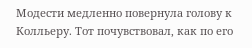Модести медленно повернула голову к Колльеру. Тот почувствовал, как по его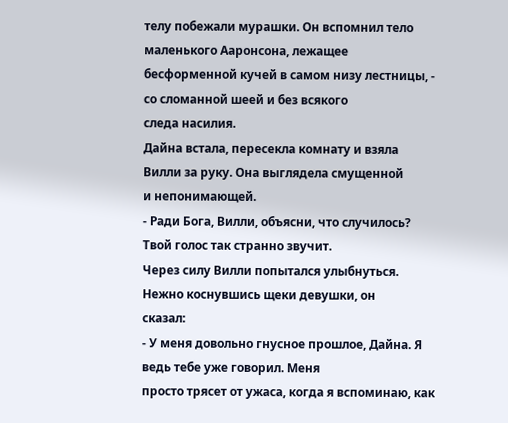телу побежали мурашки. Он вспомнил тело маленького Ааронсона, лежащее
бесформенной кучей в самом низу лестницы, - со сломанной шеей и без всякого
следа насилия.
Дайна встала, пересекла комнату и взяла Вилли за руку. Она выглядела смущенной
и непонимающей.
- Ради Бога, Вилли, объясни, что случилось? Твой голос так странно звучит.
Через силу Вилли попытался улыбнуться. Нежно коснувшись щеки девушки, он
сказал:
- У меня довольно гнусное прошлое, Дайна. Я ведь тебе уже говорил. Меня
просто трясет от ужаса, когда я вспоминаю, как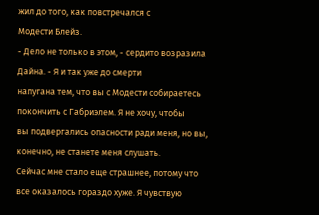жил до того, как повстречался с
Модести Блейз.
- Дело не только в этом, - сердито возразила Дайна. - Я и так уже до смерти
напугана тем, что вы с Модести собираетесь покончить с Габриэлем. Я не хочу, чтобы
вы подвергались опасности ради меня, но вы, конечно, не станете меня слушать.
Сейчас мне стало еще страшнее, потому что все оказалось гораздо хуже. Я чувствую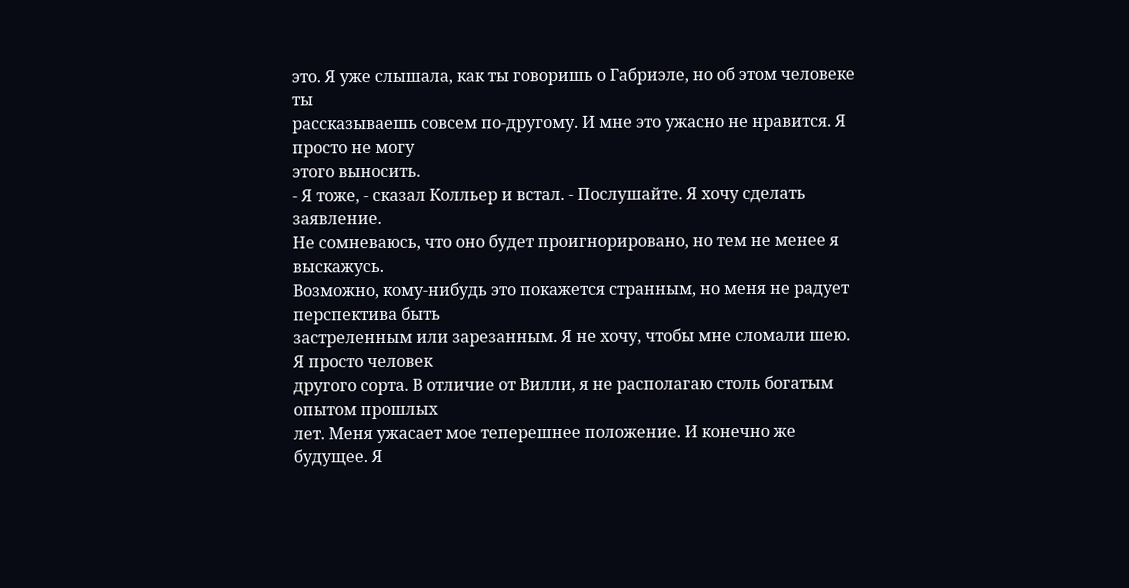это. Я уже слышала, как ты говоришь о Габриэле, но об этом человеке ты
рассказываешь совсем по-другому. И мне это ужасно не нравится. Я просто не могу
этого выносить.
- Я тоже, - сказал Колльер и встал. - Послушайте. Я хочу сделать заявление.
Не сомневаюсь, что оно будет проигнорировано, но тем не менее я выскажусь.
Возможно, кому-нибудь это покажется странным, но меня не радует перспектива быть
застреленным или зарезанным. Я не хочу, чтобы мне сломали шею. Я просто человек
другого сорта. В отличие от Вилли, я не располагаю столь богатым опытом прошлых
лет. Меня ужасает мое теперешнее положение. И конечно же будущее. Я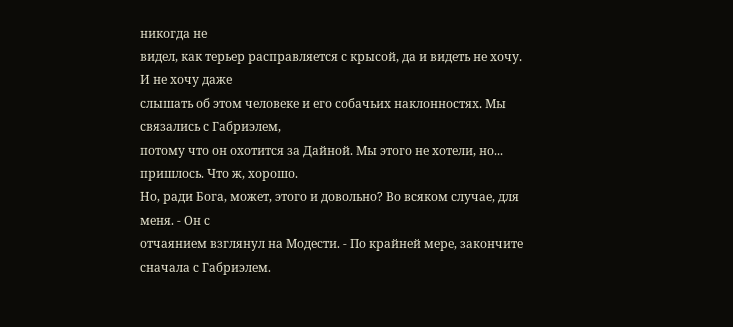никогда не
видел, как терьер расправляется с крысой, да и видеть не хочу. И не хочу даже
слышать об этом человеке и его собачьих наклонностях. Мы связались с Габриэлем,
потому что он охотится за Дайной. Мы этого не хотели, но... пришлось. Что ж, хорошо.
Но, ради Бога, может, этого и довольно? Во всяком случае, для меня. - Он с
отчаянием взглянул на Модести. - По крайней мере, закончите сначала с Габриэлем.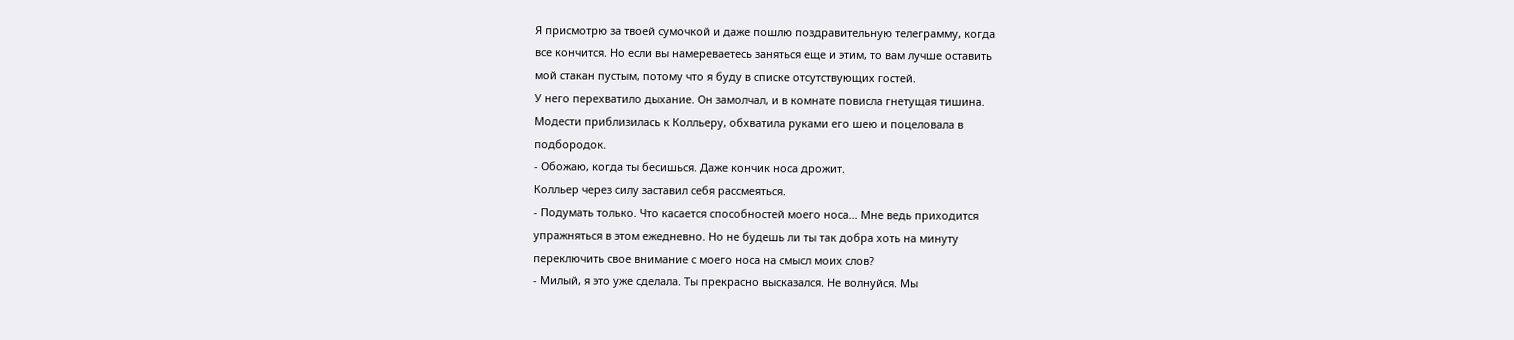Я присмотрю за твоей сумочкой и даже пошлю поздравительную телеграмму, когда
все кончится. Но если вы намереваетесь заняться еще и этим, то вам лучше оставить
мой стакан пустым, потому что я буду в списке отсутствующих гостей.
У него перехватило дыхание. Он замолчал, и в комнате повисла гнетущая тишина.
Модести приблизилась к Колльеру, обхватила руками его шею и поцеловала в
подбородок.
- Обожаю, когда ты бесишься. Даже кончик носа дрожит.
Колльер через силу заставил себя рассмеяться.
- Подумать только. Что касается способностей моего носа... Мне ведь приходится
упражняться в этом ежедневно. Но не будешь ли ты так добра хоть на минуту
переключить свое внимание с моего носа на смысл моих слов?
- Милый, я это уже сделала. Ты прекрасно высказался. Не волнуйся. Мы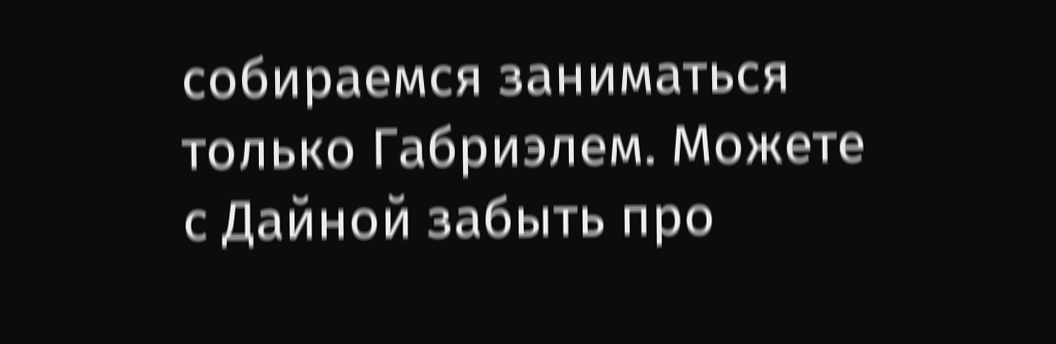собираемся заниматься только Габриэлем. Можете с Дайной забыть про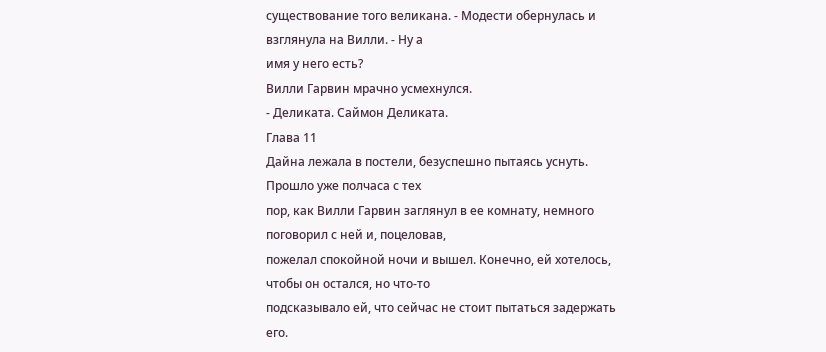существование того великана. - Модести обернулась и взглянула на Вилли. - Ну а
имя у него есть?
Вилли Гарвин мрачно усмехнулся.
- Деликата. Саймон Деликата.
Глава 11
Дайна лежала в постели, безуспешно пытаясь уснуть. Прошло уже полчаса с тех
пор, как Вилли Гарвин заглянул в ее комнату, немного поговорил с ней и, поцеловав,
пожелал спокойной ночи и вышел. Конечно, ей хотелось, чтобы он остался, но что-то
подсказывало ей, что сейчас не стоит пытаться задержать его.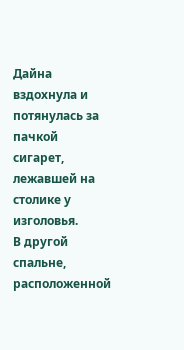Дайна вздохнула и потянулась за пачкой сигарет, лежавшей на столике у
изголовья.
В другой спальне, расположенной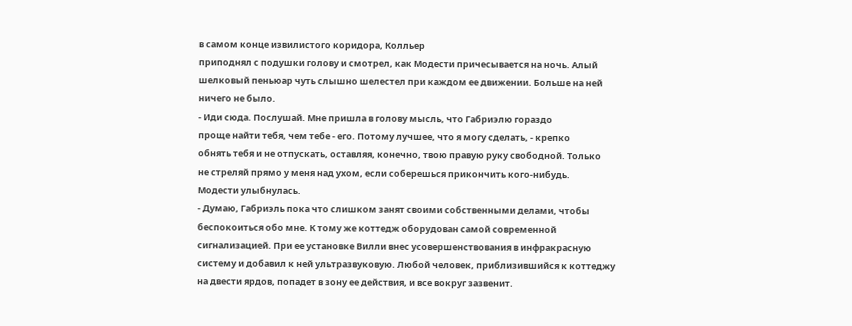в самом конце извилистого коридора, Колльер
приподнял с подушки голову и смотрел, как Модести причесывается на ночь. Алый
шелковый пеньюар чуть слышно шелестел при каждом ее движении. Больше на ней
ничего не было.
- Иди сюда. Послушай. Мне пришла в голову мысль, что Габриэлю гораздо
проще найти тебя, чем тебе - его. Потому лучшее, что я могу сделать, - крепко
обнять тебя и не отпускать, оставляя, конечно, твою правую руку свободной. Только
не стреляй прямо у меня над ухом, если соберешься прикончить кого-нибудь.
Модести улыбнулась.
- Думаю, Габриэль пока что слишком занят своими собственными делами, чтобы
беспокоиться обо мне. К тому же коттедж оборудован самой современной
сигнализацией. При ее установке Вилли внес усовершенствования в инфракрасную
систему и добавил к ней ультразвуковую. Любой человек, приблизившийся к коттеджу
на двести ярдов, попадет в зону ее действия, и все вокруг зазвенит.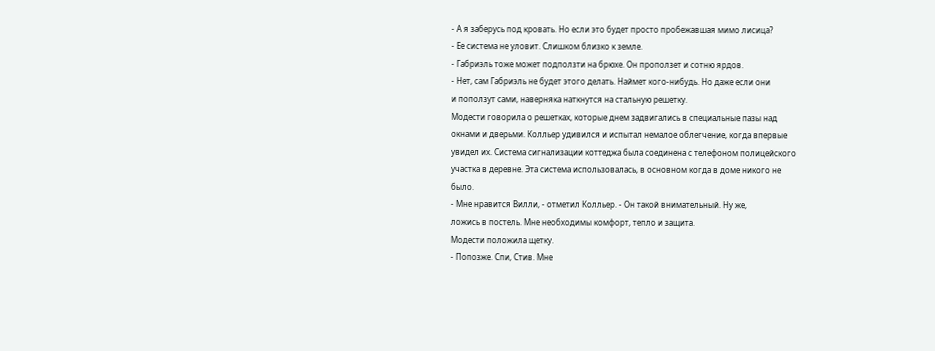- А я заберусь под кровать. Но если это будет просто пробежавшая мимо лисица?
- Ее система не уловит. Слишком близко к земле.
- Габриэль тоже может подползти на брюхе. Он проползет и сотню ярдов.
- Нет, сам Габриэль не будет этого делать. Наймет кого-нибудь. Но даже если они
и поползут сами, наверняка наткнутся на стальную решетку.
Модести говорила о решетках, которые днем задвигались в специальные пазы над
окнами и дверьми. Колльер удивился и испытал немалое облегчение, когда впервые
увидел их. Система сигнализации коттеджа была соединена с телефоном полицейского
участка в деревне. Эта система использовалась, в основном когда в доме никого не
было.
- Мне нравится Вилли, - отметил Колльер. - Он такой внимательный. Ну же,
ложись в постель. Мне необходимы комфорт, тепло и защита.
Модести положила щетку.
- Попозже. Спи, Стив. Мне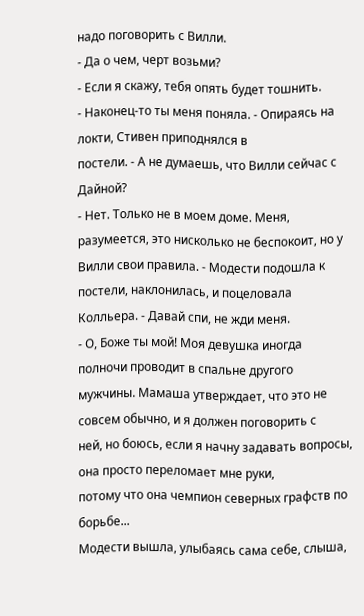надо поговорить с Вилли.
- Да о чем, черт возьми?
- Если я скажу, тебя опять будет тошнить.
- Наконец-то ты меня поняла. - Опираясь на локти, Стивен приподнялся в
постели. - А не думаешь, что Вилли сейчас с Дайной?
- Нет. Только не в моем доме. Меня, разумеется, это нисколько не беспокоит, но у
Вилли свои правила. - Модести подошла к постели, наклонилась, и поцеловала
Колльера. - Давай спи, не жди меня.
- О, Боже ты мой! Моя девушка иногда полночи проводит в спальне другого
мужчины. Мамаша утверждает, что это не совсем обычно, и я должен поговорить с
ней, но боюсь, если я начну задавать вопросы, она просто переломает мне руки,
потому что она чемпион северных графств по борьбе...
Модести вышла, улыбаясь сама себе, слыша,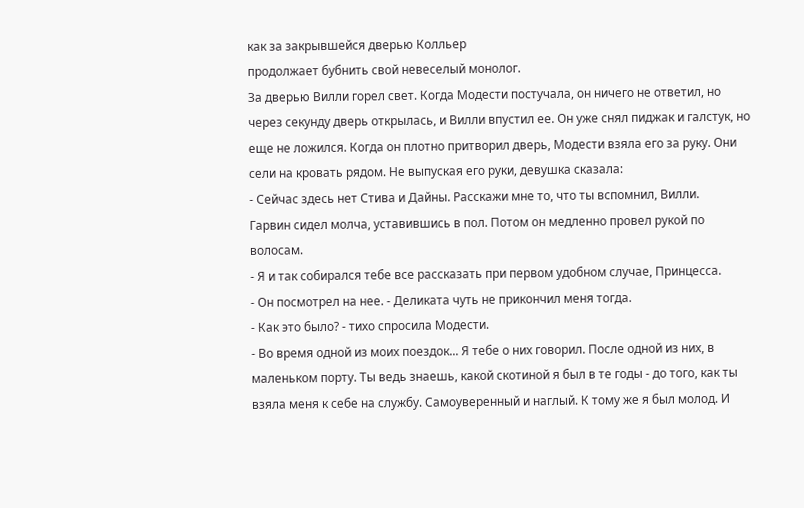как за закрывшейся дверью Колльер
продолжает бубнить свой невеселый монолог.
За дверью Вилли горел свет. Когда Модести постучала, он ничего не ответил, но
через секунду дверь открылась, и Вилли впустил ее. Он уже снял пиджак и галстук, но
еще не ложился. Когда он плотно притворил дверь, Модести взяла его за руку. Они
сели на кровать рядом. Не выпуская его руки, девушка сказала:
- Сейчас здесь нет Стива и Дайны. Расскажи мне то, что ты вспомнил, Вилли.
Гарвин сидел молча, уставившись в пол. Потом он медленно провел рукой по
волосам.
- Я и так собирался тебе все рассказать при первом удобном случае, Принцесса.
- Он посмотрел на нее. - Деликата чуть не прикончил меня тогда.
- Как это было? - тихо спросила Модести.
- Во время одной из моих поездок... Я тебе о них говорил. После одной из них, в
маленьком порту. Ты ведь знаешь, какой скотиной я был в те годы - до того, как ты
взяла меня к себе на службу. Самоуверенный и наглый. К тому же я был молод. И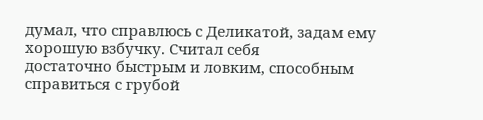думал, что справлюсь с Деликатой, задам ему хорошую взбучку. Считал себя
достаточно быстрым и ловким, способным справиться с грубой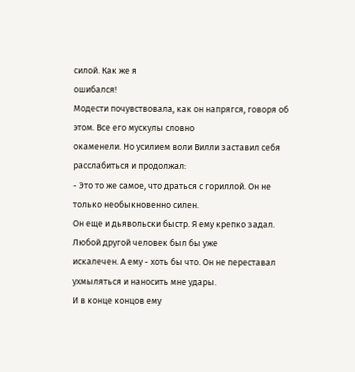силой. Как же я
ошибался!
Модести почувствовала, как он напрягся, говоря об этом. Все его мускулы словно
окаменели. Но усилием воли Вилли заставил себя расслабиться и продолжал:
- Это то же самое, что драться с гориллой. Он не только необыкновенно силен.
Он еще и дьявольски быстр. Я ему крепко задал. Любой другой человек был бы уже
искалечен. А ему - хоть бы что. Он не переставал ухмыляться и наносить мне удары.
И в конце концов ему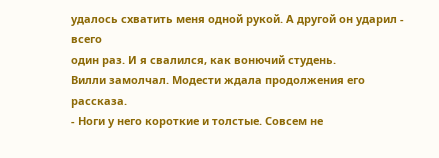удалось схватить меня одной рукой. А другой он ударил - всего
один раз. И я свалился, как вонючий студень.
Вилли замолчал. Модести ждала продолжения его рассказа.
- Ноги у него короткие и толстые. Совсем не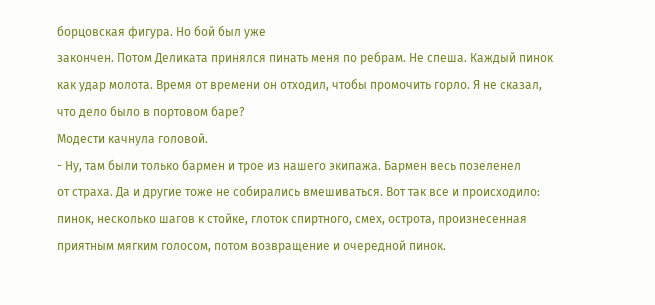борцовская фигура. Но бой был уже
закончен. Потом Деликата принялся пинать меня по ребрам. Не спеша. Каждый пинок
как удар молота. Время от времени он отходил, чтобы промочить горло. Я не сказал,
что дело было в портовом баре?
Модести качнула головой.
- Ну, там были только бармен и трое из нашего экипажа. Бармен весь позеленел
от страха. Да и другие тоже не собирались вмешиваться. Вот так все и происходило:
пинок, несколько шагов к стойке, глоток спиртного, смех, острота, произнесенная
приятным мягким голосом, потом возвращение и очередной пинок.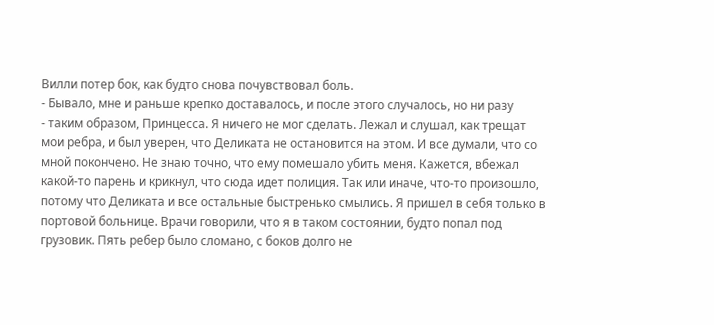Вилли потер бок, как будто снова почувствовал боль.
- Бывало, мне и раньше крепко доставалось, и после этого случалось, но ни разу
- таким образом, Принцесса. Я ничего не мог сделать. Лежал и слушал, как трещат
мои ребра, и был уверен, что Деликата не остановится на этом. И все думали, что со
мной покончено. Не знаю точно, что ему помешало убить меня. Кажется, вбежал
какой-то парень и крикнул, что сюда идет полиция. Так или иначе, что-то произошло,
потому что Деликата и все остальные быстренько смылись. Я пришел в себя только в
портовой больнице. Врачи говорили, что я в таком состоянии, будто попал под
грузовик. Пять ребер было сломано, с боков долго не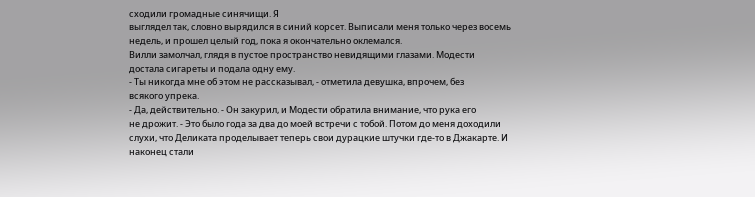сходили громадные синячищи. Я
выглядел так, словно вырядился в синий корсет. Выписали меня только через восемь
недель, и прошел целый год, пока я окончательно оклемался.
Вилли замолчал, глядя в пустое пространство невидящими глазами. Модести
достала сигареты и подала одну ему.
- Ты никогда мне об этом не рассказывал, - отметила девушка, впрочем, без
всякого упрека.
- Да, действительно. - Он закурил, и Модести обратила внимание, что рука его
не дрожит. - Это было года за два до моей встречи с тобой. Потом до меня доходили
слухи, что Деликата проделывает теперь свои дурацкие штучки где-то в Джакарте. И
наконец стали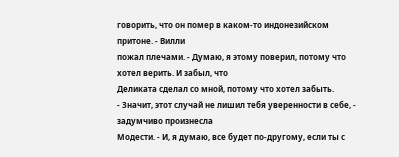говорить, что он помер в каком-то индонезийском притоне. - Вилли
пожал плечами. - Думаю, я этому поверил, потому что хотел верить. И забыл, что
Деликата сделал со мной, потому что хотел забыть.
- Значит, этот случай не лишил тебя уверенности в себе, - задумчиво произнесла
Модести. - И, я думаю, все будет по-другому, если ты с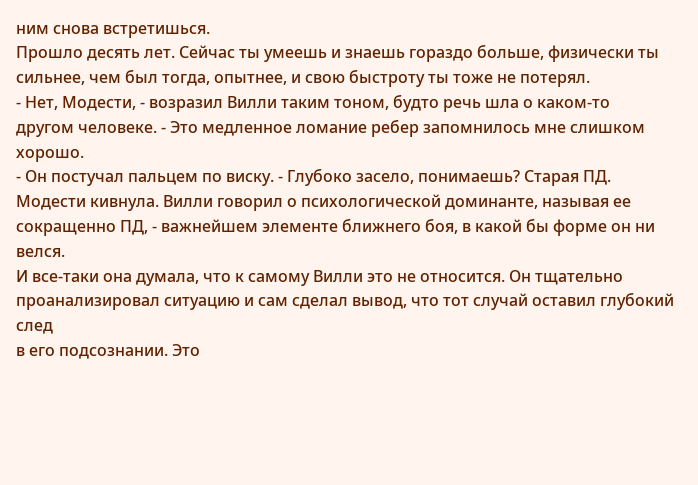ним снова встретишься.
Прошло десять лет. Сейчас ты умеешь и знаешь гораздо больше, физически ты
сильнее, чем был тогда, опытнее, и свою быстроту ты тоже не потерял.
- Нет, Модести, - возразил Вилли таким тоном, будто речь шла о каком-то
другом человеке. - Это медленное ломание ребер запомнилось мне слишком хорошо.
- Он постучал пальцем по виску. - Глубоко засело, понимаешь? Старая ПД.
Модести кивнула. Вилли говорил о психологической доминанте, называя ее
сокращенно ПД, - важнейшем элементе ближнего боя, в какой бы форме он ни велся.
И все-таки она думала, что к самому Вилли это не относится. Он тщательно
проанализировал ситуацию и сам сделал вывод, что тот случай оставил глубокий след
в его подсознании. Это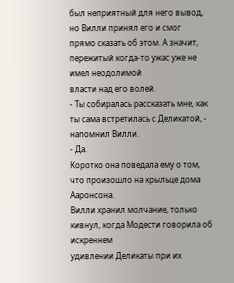был неприятный для него вывод, но Вилли принял его и смог
прямо сказать об этом. А значит, пережитый когда-то ужас уже не имел неодолимой
власти над его волей.
- Ты собиралась рассказать мне, как ты сама встретилась с Деликатой, -
напомнил Вилли.
- Да.
Коротко она поведала ему о том, что произошло на крыльце дома Ааронсона.
Вилли хранил молчание, только кивнул, когда Модести говорила об искреннем
удивлении Деликаты при их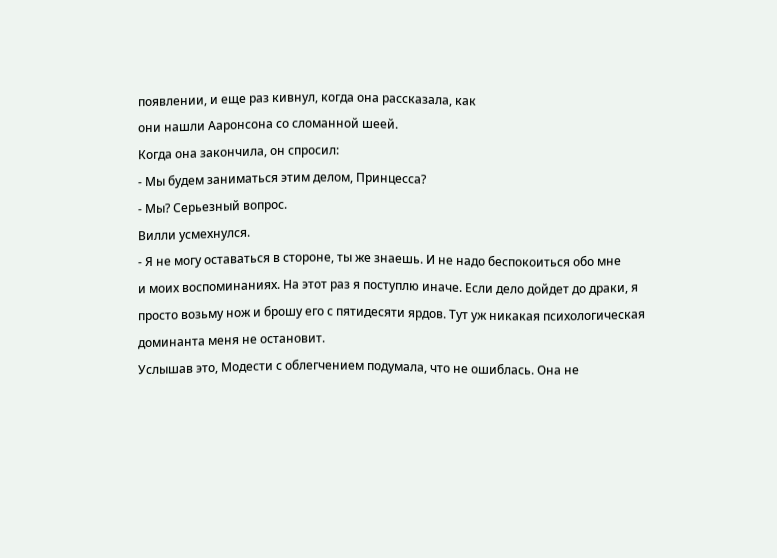появлении, и еще раз кивнул, когда она рассказала, как
они нашли Ааронсона со сломанной шеей.
Когда она закончила, он спросил:
- Мы будем заниматься этим делом, Принцесса?
- Мы? Серьезный вопрос.
Вилли усмехнулся.
- Я не могу оставаться в стороне, ты же знаешь. И не надо беспокоиться обо мне
и моих воспоминаниях. На этот раз я поступлю иначе. Если дело дойдет до драки, я
просто возьму нож и брошу его с пятидесяти ярдов. Тут уж никакая психологическая
доминанта меня не остановит.
Услышав это, Модести с облегчением подумала, что не ошиблась. Она не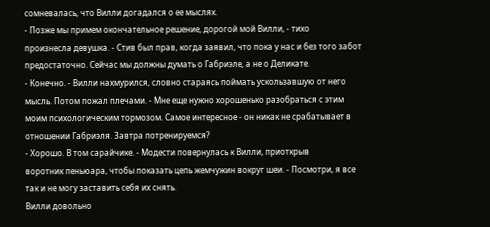сомневалась, что Вилли догадался о ее мыслях.
- Позже мы примем окончательное решение, дорогой мой Вилли, - тихо
произнесла девушка. - Стив был прав, когда заявил, что пока у нас и без того забот
предостаточно. Сейчас мы должны думать о Габриэле, а не о Деликате.
- Конечно. - Вилли нахмурился, словно стараясь поймать ускользавшую от него
мысль. Потом пожал плечами. - Мне еще нужно хорошенько разобраться с этим
моим психологическим тормозом. Самое интересное - он никак не срабатывает в
отношении Габриэля. Завтра потренируемся?
- Хорошо. В том сарайчике. - Модести повернулась к Вилли, приоткрыв
воротник пеньюара, чтобы показать цепь жемчужин вокруг шеи. - Посмотри, я все
так и не могу заставить себя их снять.
Вилли довольно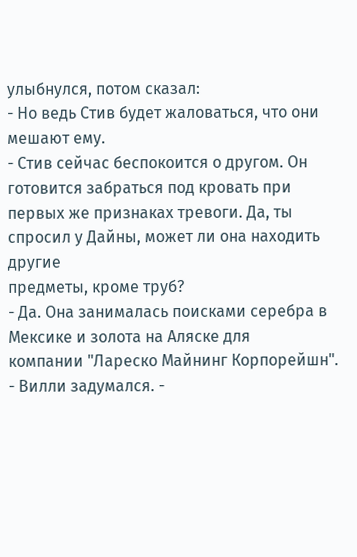улыбнулся, потом сказал:
- Но ведь Стив будет жаловаться, что они мешают ему.
- Стив сейчас беспокоится о другом. Он готовится забраться под кровать при
первых же признаках тревоги. Да, ты спросил у Дайны, может ли она находить другие
предметы, кроме труб?
- Да. Она занималась поисками серебра в Мексике и золота на Аляске для
компании "Лареско Майнинг Корпорейшн". - Вилли задумался. -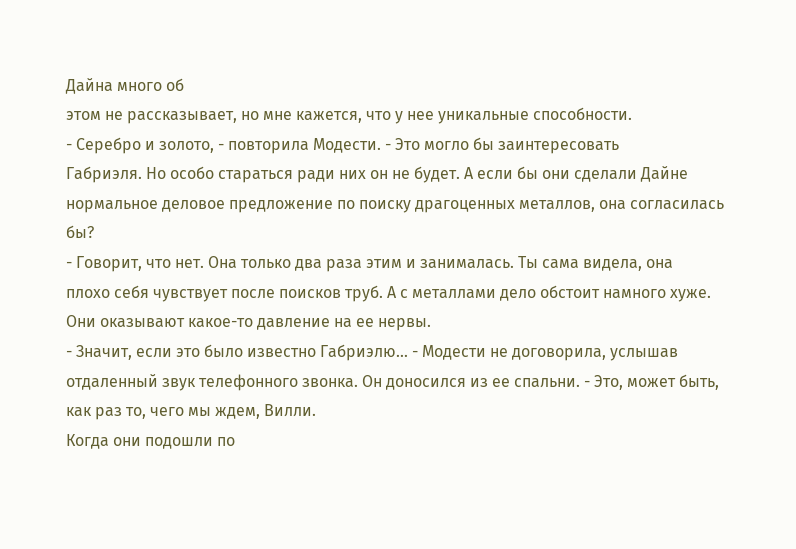Дайна много об
этом не рассказывает, но мне кажется, что у нее уникальные способности.
- Серебро и золото, - повторила Модести. - Это могло бы заинтересовать
Габриэля. Но особо стараться ради них он не будет. А если бы они сделали Дайне
нормальное деловое предложение по поиску драгоценных металлов, она согласилась
бы?
- Говорит, что нет. Она только два раза этим и занималась. Ты сама видела, она
плохо себя чувствует после поисков труб. А с металлами дело обстоит намного хуже.
Они оказывают какое-то давление на ее нервы.
- Значит, если это было известно Габриэлю... - Модести не договорила, услышав
отдаленный звук телефонного звонка. Он доносился из ее спальни. - Это, может быть,
как раз то, чего мы ждем, Вилли.
Когда они подошли по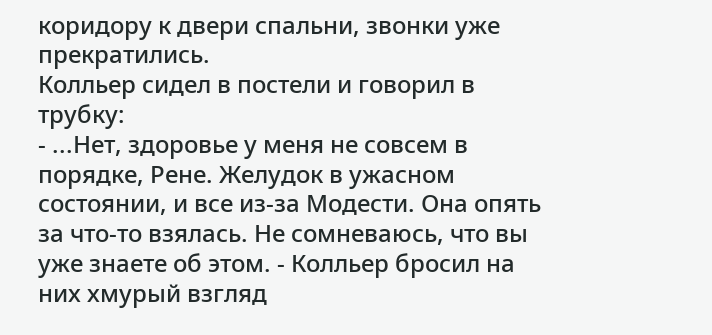коридору к двери спальни, звонки уже прекратились.
Колльер сидел в постели и говорил в трубку:
- ...Нет, здоровье у меня не совсем в порядке, Рене. Желудок в ужасном
состоянии, и все из-за Модести. Она опять за что-то взялась. Не сомневаюсь, что вы
уже знаете об этом. - Колльер бросил на них хмурый взгляд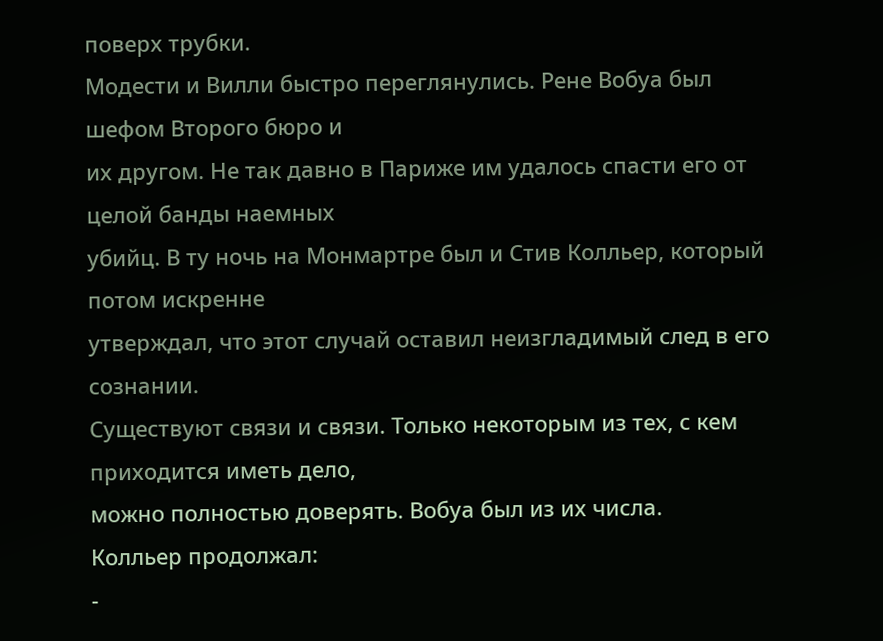поверх трубки.
Модести и Вилли быстро переглянулись. Рене Вобуа был шефом Второго бюро и
их другом. Не так давно в Париже им удалось спасти его от целой банды наемных
убийц. В ту ночь на Монмартре был и Стив Колльер, который потом искренне
утверждал, что этот случай оставил неизгладимый след в его сознании.
Существуют связи и связи. Только некоторым из тех, с кем приходится иметь дело,
можно полностью доверять. Вобуа был из их числа.
Колльер продолжал:
-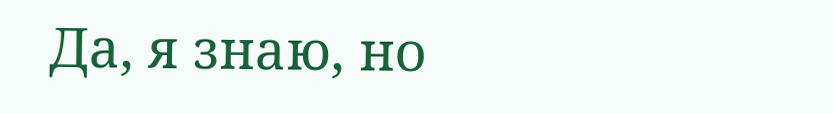Да, я знаю, но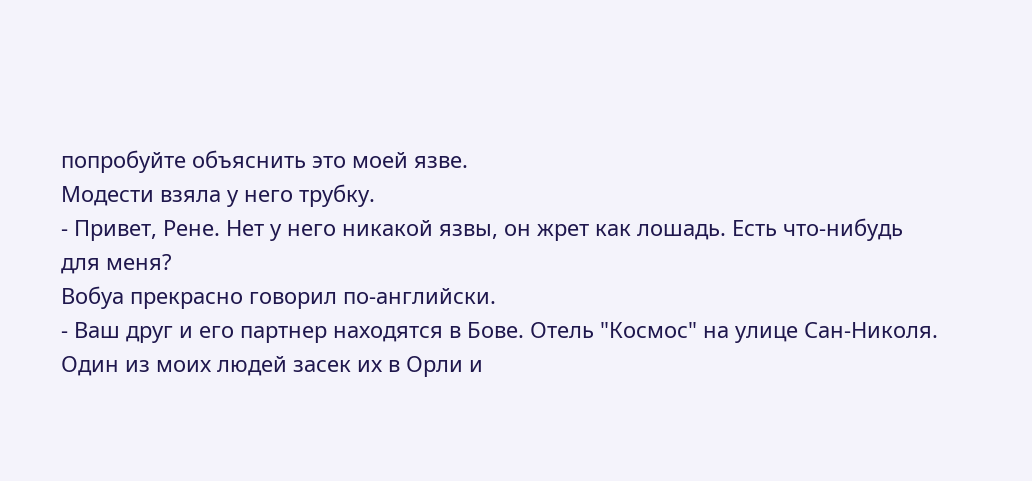попробуйте объяснить это моей язве.
Модести взяла у него трубку.
- Привет, Рене. Нет у него никакой язвы, он жрет как лошадь. Есть что-нибудь
для меня?
Вобуа прекрасно говорил по-английски.
- Ваш друг и его партнер находятся в Бове. Отель "Космос" на улице Сан-Николя.
Один из моих людей засек их в Орли и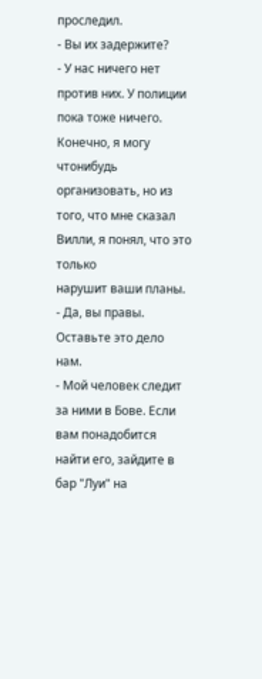проследил.
- Вы их задержите?
- У нас ничего нет против них. У полиции пока тоже ничего. Конечно, я могу чтонибудь
организовать, но из того, что мне сказал Вилли, я понял, что это только
нарушит ваши планы.
- Да, вы правы. Оставьте это дело нам.
- Мой человек следит за ними в Бове. Если вам понадобится найти его, зайдите в
бар "Луи" на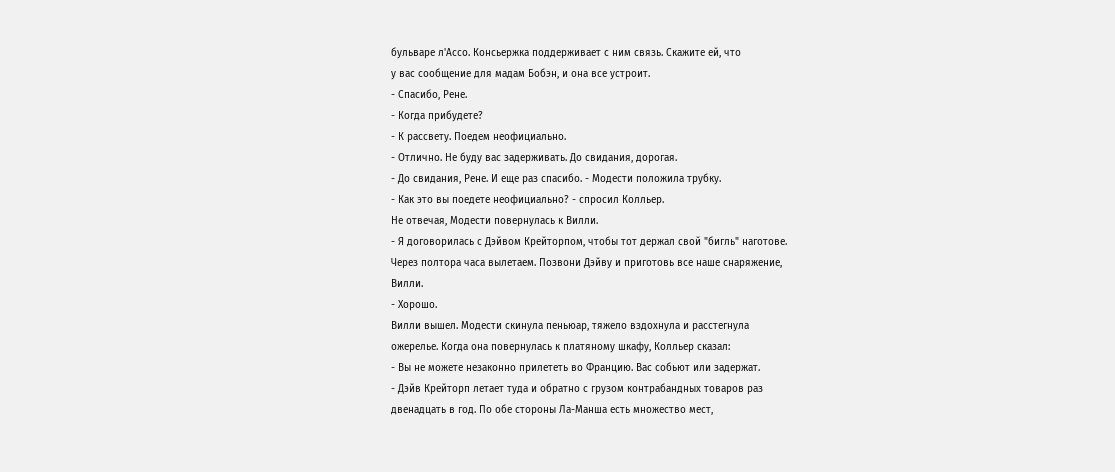бульваре л'Ассо. Консьержка поддерживает с ним связь. Скажите ей, что
у вас сообщение для мадам Бобэн, и она все устроит.
- Спасибо, Рене.
- Когда прибудете?
- К рассвету. Поедем неофициально.
- Отлично. Не буду вас задерживать. До свидания, дорогая.
- До свидания, Рене. И еще раз спасибо. - Модести положила трубку.
- Как это вы поедете неофициально? - спросил Колльер.
Не отвечая, Модести повернулась к Вилли.
- Я договорилась с Дэйвом Крейторпом, чтобы тот держал свой "бигль" наготове.
Через полтора часа вылетаем. Позвони Дэйву и приготовь все наше снаряжение,
Вилли.
- Хорошо.
Вилли вышел. Модести скинула пеньюар, тяжело вздохнула и расстегнула
ожерелье. Когда она повернулась к платяному шкафу, Колльер сказал:
- Вы не можете незаконно прилететь во Францию. Вас собьют или задержат.
- Дэйв Крейторп летает туда и обратно с грузом контрабандных товаров раз
двенадцать в год. По обе стороны Ла-Манша есть множество мест,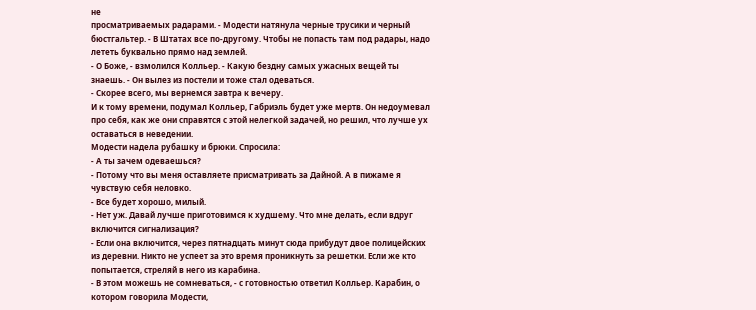не
просматриваемых радарами. - Модести натянула черные трусики и черный
бюстгальтер. - В Штатах все по-другому. Чтобы не попасть там под радары, надо
лететь буквально прямо над землей.
- О Боже, - взмолился Колльер. - Какую бездну самых ужасных вещей ты
знаешь. - Он вылез из постели и тоже стал одеваться.
- Скорее всего, мы вернемся завтра к вечеру.
И к тому времени, подумал Колльер, Габриэль будет уже мертв. Он недоумевал
про себя, как же они справятся с этой нелегкой задачей, но решил, что лучше ух
оставаться в неведении.
Модести надела рубашку и брюки. Спросила:
- А ты зачем одеваешься?
- Потому что вы меня оставляете присматривать за Дайной. А в пижаме я
чувствую себя неловко.
- Все будет хорошо, милый.
- Нет уж. Давай лучше приготовимся к худшему. Что мне делать, если вдруг
включится сигнализация?
- Если она включится, через пятнадцать минут сюда прибудут двое полицейских
из деревни. Никто не успеет за это время проникнуть за решетки. Если же кто
попытается, стреляй в него из карабина.
- В этом можешь не сомневаться, - с готовностью ответил Колльер. Карабин, о
котором говорила Модести,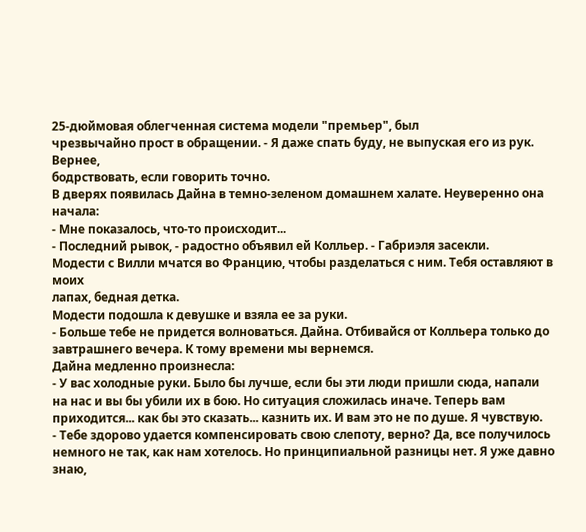25-дюймовая облегченная система модели "премьер", был
чрезвычайно прост в обращении. - Я даже спать буду, не выпуская его из рук. Вернее,
бодрствовать, если говорить точно.
В дверях появилась Дайна в темно-зеленом домашнем халате. Неуверенно она
начала:
- Мне показалось, что-то происходит...
- Последний рывок, - радостно объявил ей Колльер. - Габриэля засекли.
Модести с Вилли мчатся во Францию, чтобы разделаться с ним. Тебя оставляют в моих
лапах, бедная детка.
Модести подошла к девушке и взяла ее за руки.
- Больше тебе не придется волноваться. Дайна. Отбивайся от Колльера только до
завтрашнего вечера. К тому времени мы вернемся.
Дайна медленно произнесла:
- У вас холодные руки. Было бы лучше, если бы эти люди пришли сюда, напали
на нас и вы бы убили их в бою. Но ситуация сложилась иначе. Теперь вам
приходится... как бы это сказать... казнить их. И вам это не по душе. Я чувствую.
- Тебе здорово удается компенсировать свою слепоту, верно? Да, все получилось
немного не так, как нам хотелось. Но принципиальной разницы нет. Я уже давно знаю,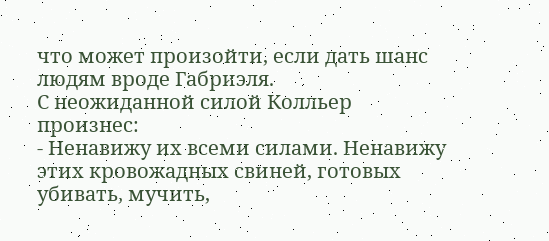что может произойти, если дать шанс людям вроде Габриэля.
С неожиданной силой Колльер произнес:
- Ненавижу их всеми силами. Ненавижу этих кровожадных свиней, готовых
убивать, мучить,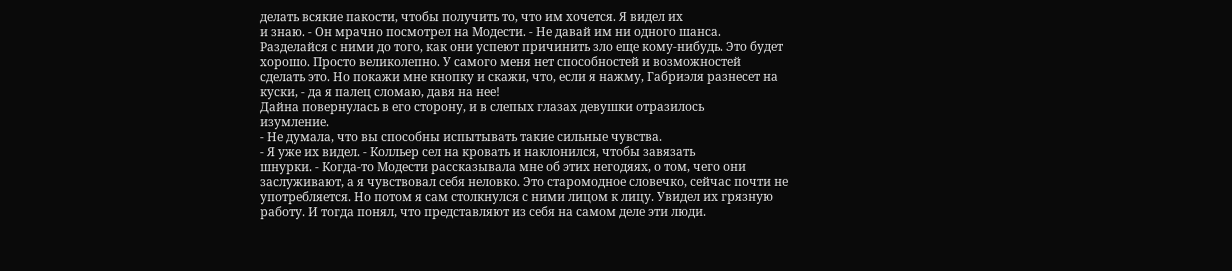делать всякие пакости, чтобы получить то, что им хочется. Я видел их
и знаю. - Он мрачно посмотрел на Модести. - Не давай им ни одного шанса.
Разделайся с ними до того, как они успеют причинить зло еще кому-нибудь. Это будет
хорошо. Просто великолепно. У самого меня нет способностей и возможностей
сделать это. Но покажи мне кнопку и скажи, что, если я нажму, Габриэля разнесет на
куски, - да я палец сломаю, давя на нее!
Дайна повернулась в его сторону, и в слепых глазах девушки отразилось
изумление.
- Не думала, что вы способны испытывать такие сильные чувства.
- Я уже их видел. - Колльер сел на кровать и наклонился, чтобы завязать
шнурки. - Когда-то Модести рассказывала мне об этих негодяях, о том, чего они
заслуживают, а я чувствовал себя неловко. Это старомодное словечко, сейчас почти не
употребляется. Но потом я сам столкнулся с ними лицом к лицу. Увидел их грязную
работу. И тогда понял, что представляют из себя на самом деле эти люди.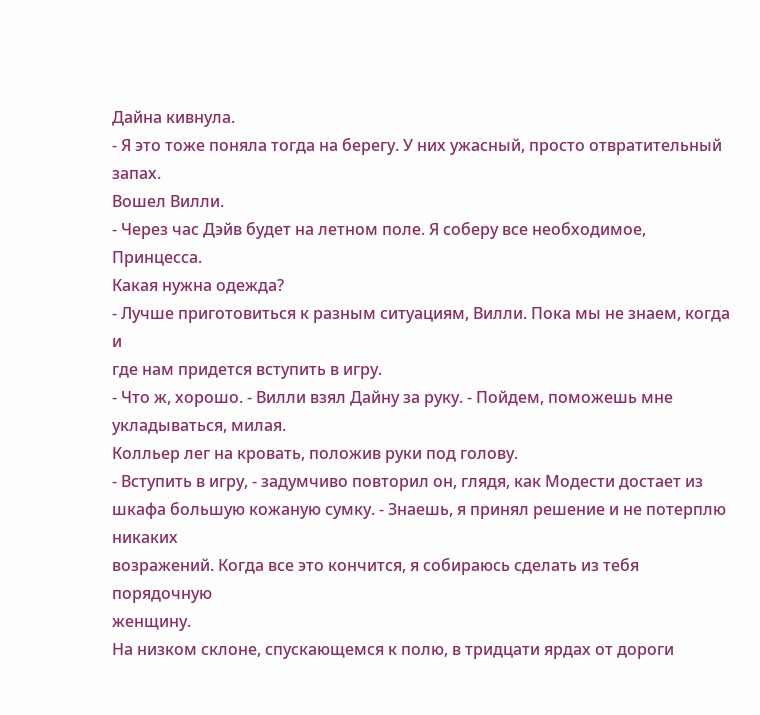Дайна кивнула.
- Я это тоже поняла тогда на берегу. У них ужасный, просто отвратительный
запах.
Вошел Вилли.
- Через час Дэйв будет на летном поле. Я соберу все необходимое, Принцесса.
Какая нужна одежда?
- Лучше приготовиться к разным ситуациям, Вилли. Пока мы не знаем, когда и
где нам придется вступить в игру.
- Что ж, хорошо. - Вилли взял Дайну за руку. - Пойдем, поможешь мне
укладываться, милая.
Колльер лег на кровать, положив руки под голову.
- Вступить в игру, - задумчиво повторил он, глядя, как Модести достает из
шкафа большую кожаную сумку. - Знаешь, я принял решение и не потерплю никаких
возражений. Когда все это кончится, я собираюсь сделать из тебя порядочную
женщину.
На низком склоне, спускающемся к полю, в тридцати ярдах от дороги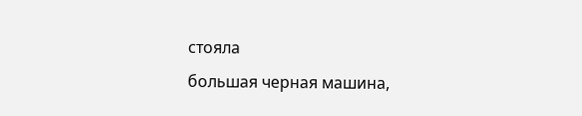стояла
большая черная машина,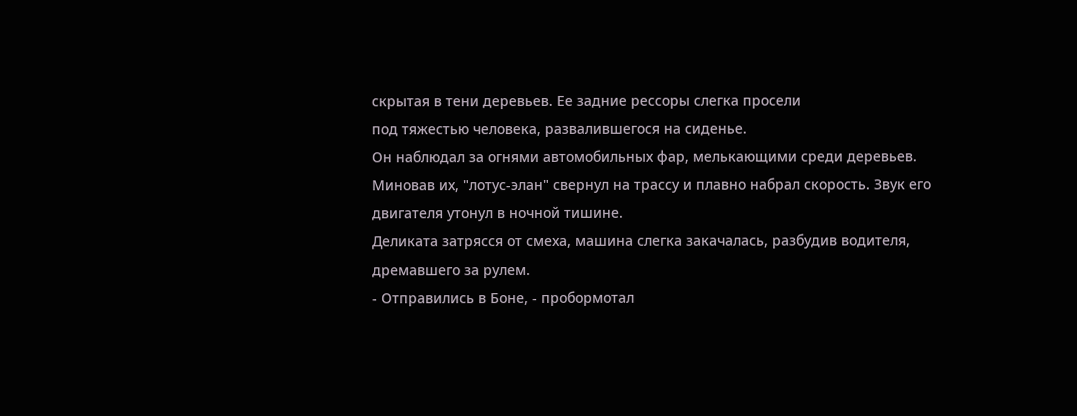скрытая в тени деревьев. Ее задние рессоры слегка просели
под тяжестью человека, развалившегося на сиденье.
Он наблюдал за огнями автомобильных фар, мелькающими среди деревьев.
Миновав их, "лотус-элан" свернул на трассу и плавно набрал скорость. Звук его
двигателя утонул в ночной тишине.
Деликата затрясся от смеха, машина слегка закачалась, разбудив водителя,
дремавшего за рулем.
- Отправились в Боне, - пробормотал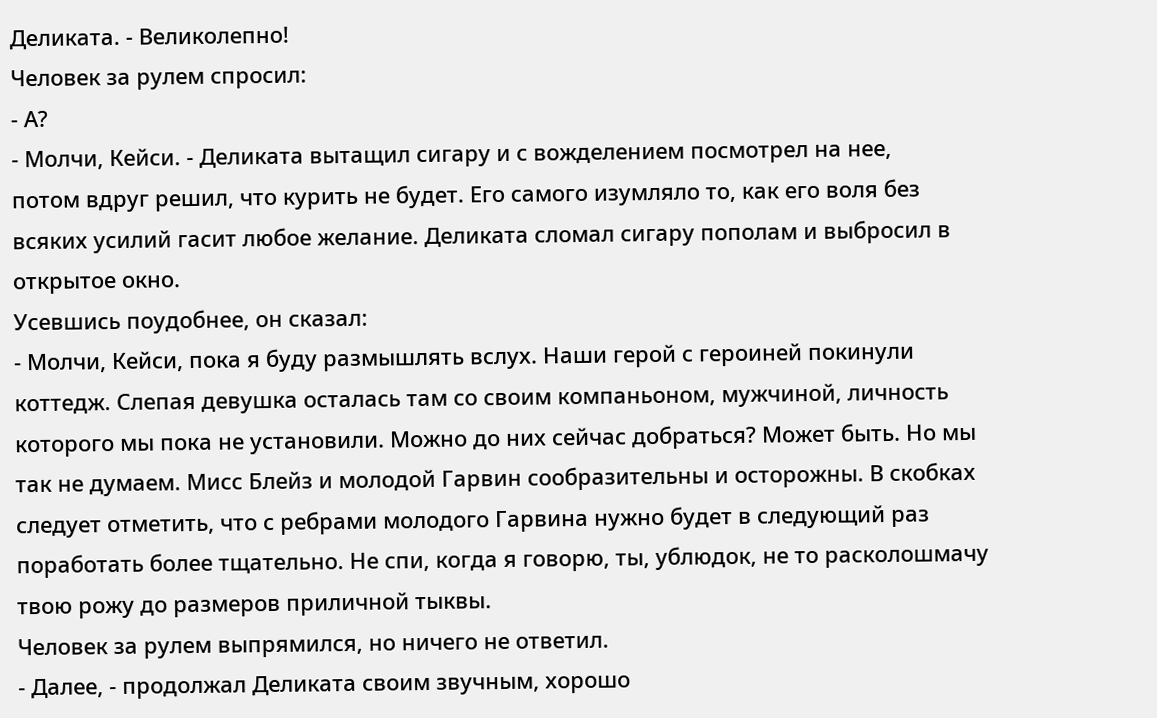Деликата. - Великолепно!
Человек за рулем спросил:
- А?
- Молчи, Кейси. - Деликата вытащил сигару и с вожделением посмотрел на нее,
потом вдруг решил, что курить не будет. Его самого изумляло то, как его воля без
всяких усилий гасит любое желание. Деликата сломал сигару пополам и выбросил в
открытое окно.
Усевшись поудобнее, он сказал:
- Молчи, Кейси, пока я буду размышлять вслух. Наши герой с героиней покинули
коттедж. Слепая девушка осталась там со своим компаньоном, мужчиной, личность
которого мы пока не установили. Можно до них сейчас добраться? Может быть. Но мы
так не думаем. Мисс Блейз и молодой Гарвин сообразительны и осторожны. В скобках
следует отметить, что с ребрами молодого Гарвина нужно будет в следующий раз
поработать более тщательно. Не спи, когда я говорю, ты, ублюдок, не то расколошмачу
твою рожу до размеров приличной тыквы.
Человек за рулем выпрямился, но ничего не ответил.
- Далее, - продолжал Деликата своим звучным, хорошо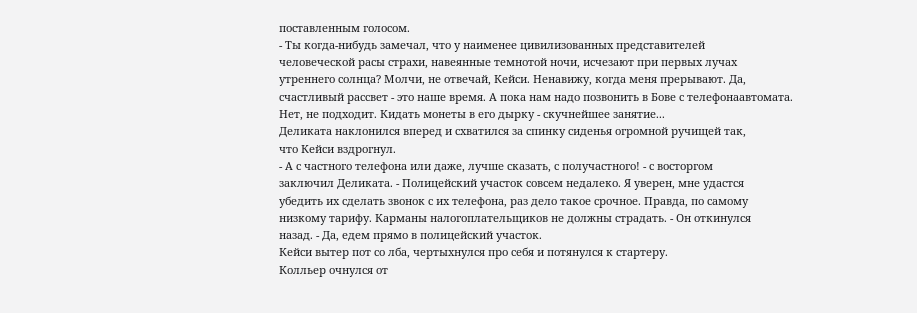поставленным голосом.
- Ты когда-нибудь замечал, что у наименее цивилизованных представителей
человеческой расы страхи, навеянные темнотой ночи, исчезают при первых лучах
утреннего солнца? Молчи, не отвечай, Кейси. Ненавижу, когда меня прерывают. Да,
счастливый рассвет - это наше время. А пока нам надо позвонить в Бове с телефонаавтомата.
Нет, не подходит. Кидать монеты в его дырку - скучнейшее занятие...
Деликата наклонился вперед и схватился за спинку сиденья огромной ручищей так,
что Кейси вздрогнул.
- А с частного телефона или даже, лучше сказать, с получастного! - с восторгом
заключил Деликата. - Полицейский участок совсем недалеко. Я уверен, мне удастся
убедить их сделать звонок с их телефона, раз дело такое срочное. Правда, по самому
низкому тарифу. Карманы налогоплательщиков не должны страдать. - Он откинулся
назад. - Да, едем прямо в полицейский участок.
Кейси вытер пот со лба, чертыхнулся про себя и потянулся к стартеру.
Колльер очнулся от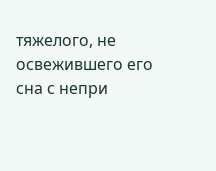тяжелого, не освежившего его сна с непри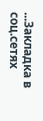...Закладка в соц.сетях